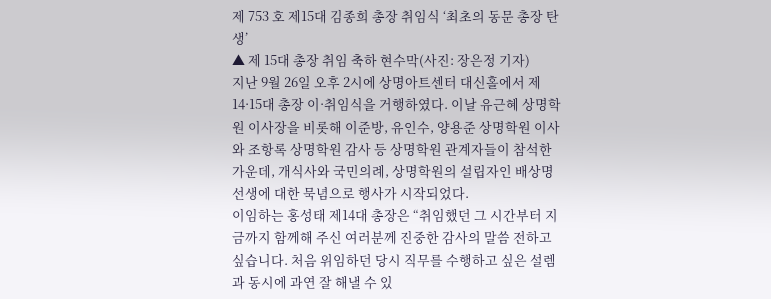제 753 호 제15대 김종희 총장 취임식 ‘최초의 동문 총장 탄생’
▲ 제 15대 총장 취임 축하 현수막(사진: 장은정 기자)
지난 9월 26일 오후 2시에 상명아트센터 대신홀에서 제14·15대 총장 이·취임식을 거행하였다. 이날 유근혜 상명학원 이사장을 비롯해 이준방, 유인수, 양용준 상명학원 이사와 조항록 상명학원 감사 등 상명학원 관계자들이 참석한 가운데, 개식사와 국민의례, 상명학원의 설립자인 배상명 선생에 대한 묵념으로 행사가 시작되었다.
이임하는 홍성태 제14대 총장은 “취임했던 그 시간부터 지금까지 함께해 주신 여러분께 진중한 감사의 말씀 전하고 싶습니다. 처음 위임하던 당시 직무를 수행하고 싶은 설렘과 동시에 과연 잘 해낼 수 있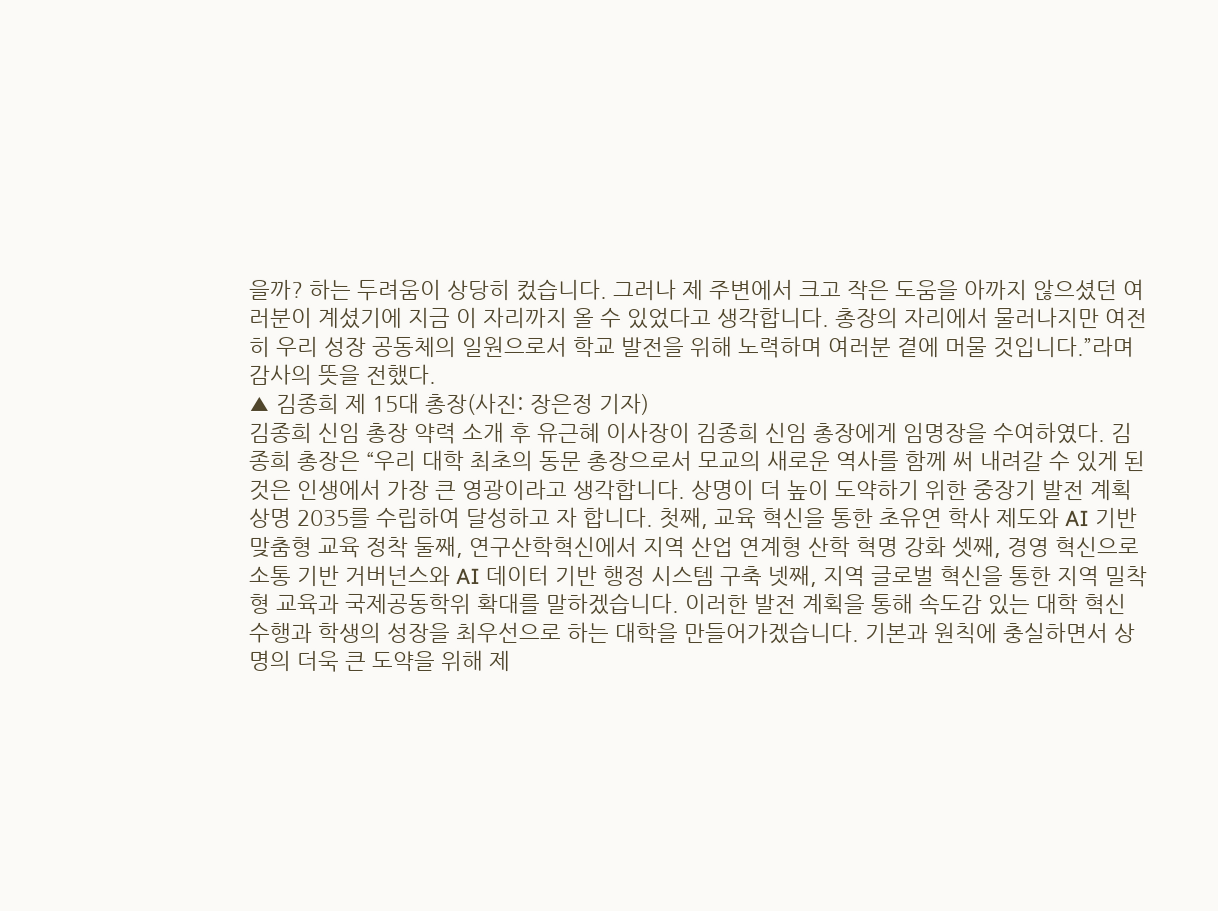을까? 하는 두려움이 상당히 컸습니다. 그러나 제 주변에서 크고 작은 도움을 아까지 않으셨던 여러분이 계셨기에 지금 이 자리까지 올 수 있었다고 생각합니다. 총장의 자리에서 물러나지만 여전히 우리 성장 공동체의 일원으로서 학교 발전을 위해 노력하며 여러분 곁에 머물 것입니다.”라며 감사의 뜻을 전했다.
▲ 김종희 제 15대 총장(사진: 장은정 기자)
김종희 신임 총장 약력 소개 후 유근혜 이사장이 김종희 신임 총장에게 임명장을 수여하였다. 김종희 총장은 “우리 대학 최초의 동문 총장으로서 모교의 새로운 역사를 함께 써 내려갈 수 있게 된 것은 인생에서 가장 큰 영광이라고 생각합니다. 상명이 더 높이 도약하기 위한 중장기 발전 계획 상명 2035를 수립하여 달성하고 자 합니다. 첫째, 교육 혁신을 통한 초유연 학사 제도와 AI 기반 맞춤형 교육 정착 둘째, 연구산학혁신에서 지역 산업 연계형 산학 혁명 강화 셋째, 경영 혁신으로 소통 기반 거버넌스와 AI 데이터 기반 행정 시스템 구축 넷째, 지역 글로벌 혁신을 통한 지역 밀착형 교육과 국제공동학위 확대를 말하겠습니다. 이러한 발전 계획을 통해 속도감 있는 대학 혁신 수행과 학생의 성장을 최우선으로 하는 대학을 만들어가겠습니다. 기본과 원칙에 충실하면서 상명의 더욱 큰 도약을 위해 제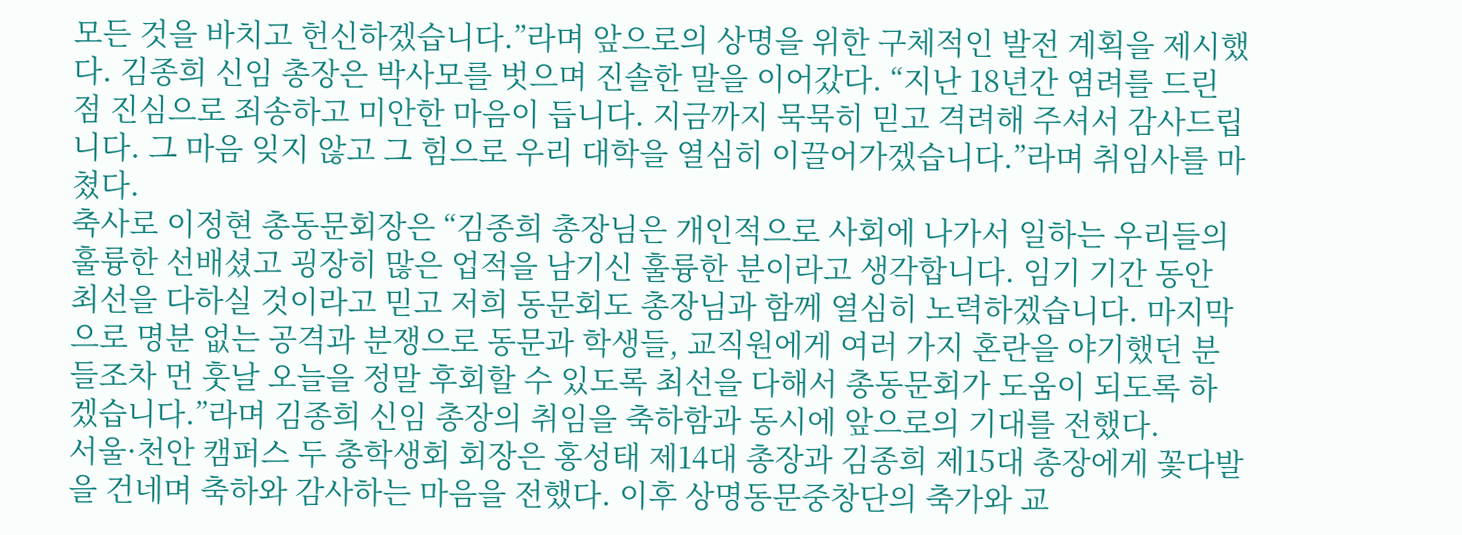모든 것을 바치고 헌신하겠습니다.”라며 앞으로의 상명을 위한 구체적인 발전 계획을 제시했다. 김종희 신임 총장은 박사모를 벗으며 진솔한 말을 이어갔다. “지난 18년간 염려를 드린 점 진심으로 죄송하고 미안한 마음이 듭니다. 지금까지 묵묵히 믿고 격려해 주셔서 감사드립니다. 그 마음 잊지 않고 그 힘으로 우리 대학을 열심히 이끌어가겠습니다.”라며 취임사를 마쳤다.
축사로 이정현 총동문회장은 “김종희 총장님은 개인적으로 사회에 나가서 일하는 우리들의 훌륭한 선배셨고 굉장히 많은 업적을 남기신 훌륭한 분이라고 생각합니다. 임기 기간 동안 최선을 다하실 것이라고 믿고 저희 동문회도 총장님과 함께 열심히 노력하겠습니다. 마지막으로 명분 없는 공격과 분쟁으로 동문과 학생들, 교직원에게 여러 가지 혼란을 야기했던 분들조차 먼 훗날 오늘을 정말 후회할 수 있도록 최선을 다해서 총동문회가 도움이 되도록 하겠습니다.”라며 김종희 신임 총장의 취임을 축하함과 동시에 앞으로의 기대를 전했다.
서울·천안 캠퍼스 두 총학생회 회장은 홍성태 제14대 총장과 김종희 제15대 총장에게 꽃다발을 건네며 축하와 감사하는 마음을 전했다. 이후 상명동문중창단의 축가와 교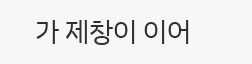가 제창이 이어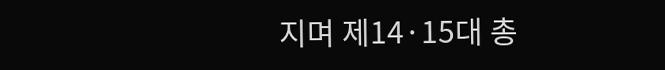지며 제14·15대 총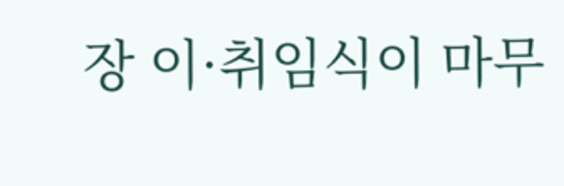장 이·취임식이 마무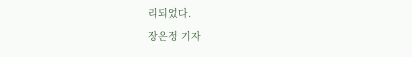리되었다.
장은정 기자